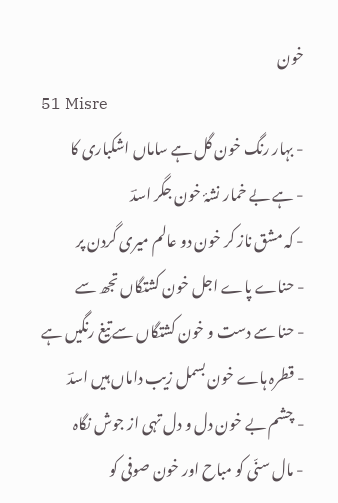خون
51 Misre
- بہار رنگ خون گل ہے ساماں اشکباری کا
- ہے بے خمار نشۂ خون جگر اسدؔ
- کہ مشق ناز کر خون دو عالم میری گردن پر
- حناے پاے اجل خون کشتگاں تجھ سے
- حنا سے دست و خون کشتگاں سے تیغ رنگیں ہے
- قطرہ ہاے خون بسمل زیب داماں ہیں اسدؔ
- چشم بے خون دل و دل تہی از جوش نگاہ
- مال سنّی کو مباح اور خون صوفی کو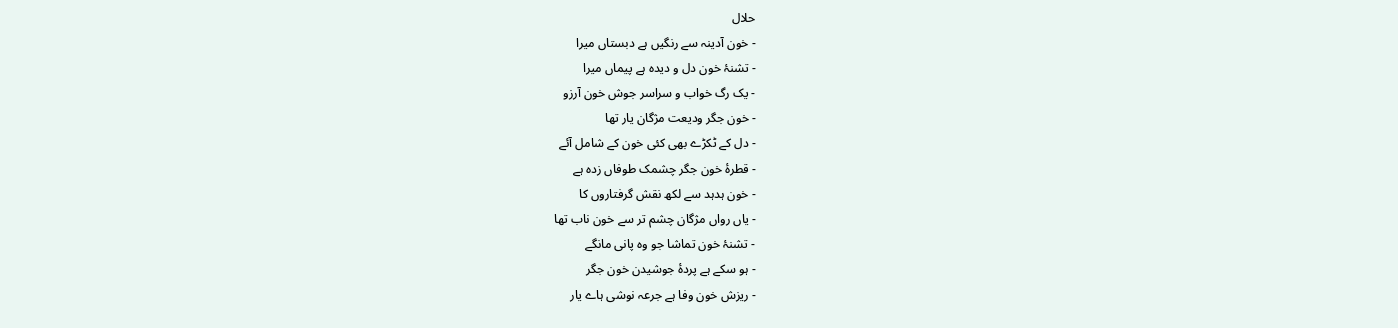حلال
- خون آدینہ سے رنگیں ہے دبستاں میرا
- تشنۂ خون دل و دیدہ ہے پیماں میرا
- یک رگ خواب و سراسر جوش خون آرزو
- خون جگر ودیعت مژگان یار تھا
- دل کے ٹکڑے بھی کئی خون کے شامل آئے
- قطرۂ خون جگر چشمک طوفاں زدہ ہے
- خون ہدہد سے لکھ نقش گرفتاروں کا
- یاں رواں مژگان چشم تر سے خون ناب تھا
- تشنۂ خون تماشا جو وہ پانی مانگے
- ہو سکے ہے پردۂ جوشیدن خون جگر
- ریزش خون وفا ہے جرعہ نوشی ہاے یار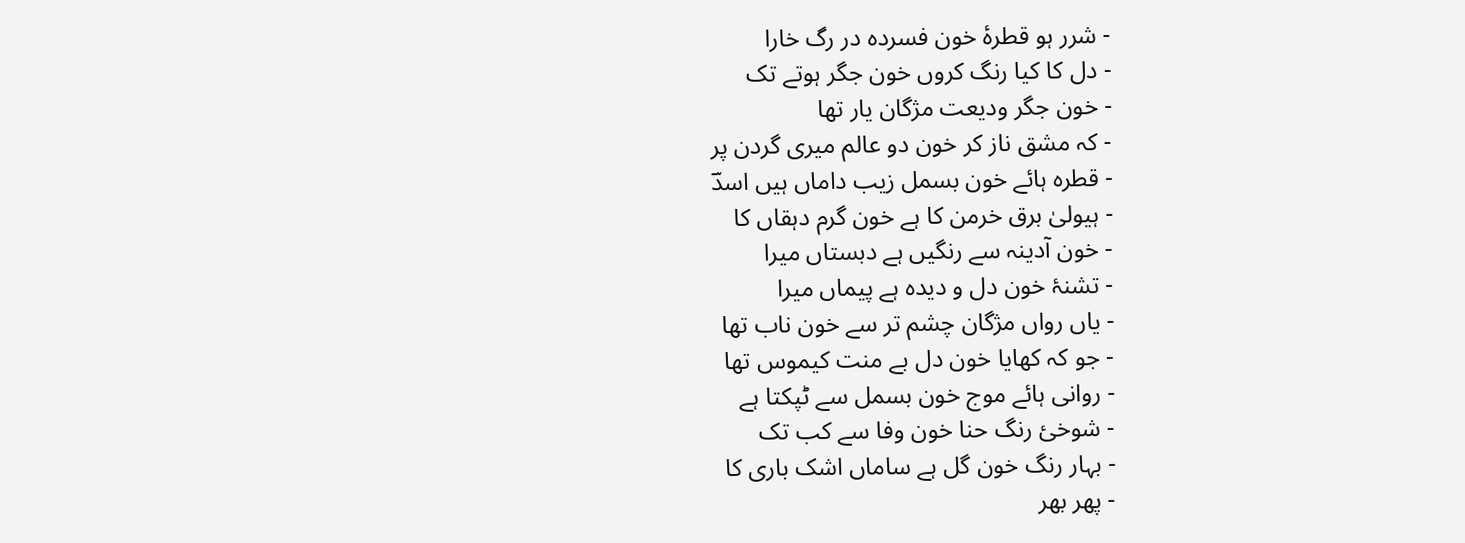- شرر ہو قطرۂ خون فسردہ در رگ خارا
- دل کا کیا رنگ کروں خون جگر ہوتے تک
- خون جگر ودیعت مژگان یار تھا
- کہ مشق ناز کر خون دو عالم میری گردن پر
- قطرہ ہائے خون بسمل زیب داماں ہیں اسدؔ
- ہیولیٰ برق خرمن کا ہے خون گرم دہقاں کا
- خون آدینہ سے رنگیں ہے دبستاں میرا
- تشنۂ خون دل و دیدہ ہے پیماں میرا
- یاں رواں مژگان چشم تر سے خون ناب تھا
- جو کہ کھایا خون دل بے منت کیموس تھا
- روانی ہائے موج خون بسمل سے ٹپکتا ہے
- شوخیٔ رنگ حنا خون وفا سے کب تک
- بہار رنگ خون گل ہے ساماں اشک باری کا
- پھر بھر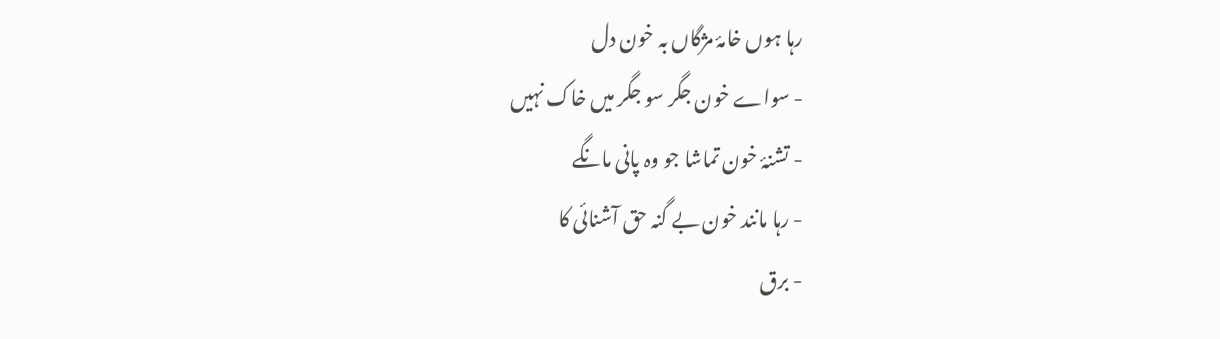رہا ہوں خامۂ مژگاں بہ خون دل
- سواے خون جگر سو جگر میں خاک نہیں
- تشنۂ خون تماشا جو وہ پانی مانگے
- رہا مانند خون بے گنہ حق آشنائی کا
- برق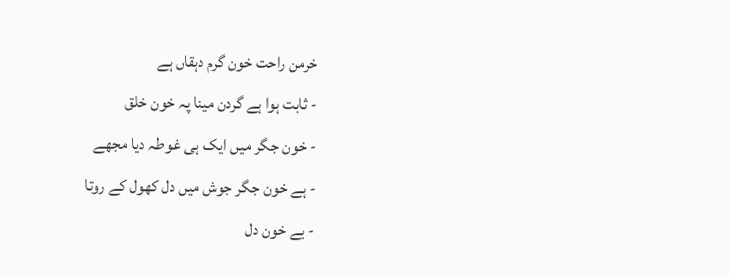خرمن راحت خون گرم دہقاں ہے
- ثابت ہوا ہے گردن مینا پہ خون خلق
- خون جگر میں ایک ہی غوطہ دیا مجھے
- ہے خون جگر جوش میں دل کھول کے روتا
- بے خون دل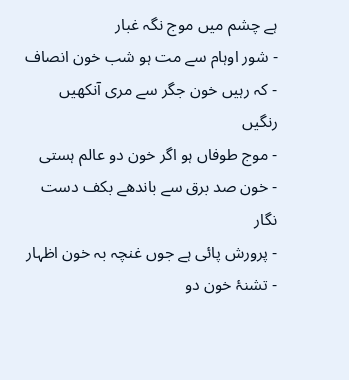ہے چشم میں موج نگہ غبار
- شور اوہام سے مت ہو شب خون انصاف
- کہ رہیں خون جگر سے مری آنکھیں رنگیں
- موج طوفاں ہو اگر خون دو عالم ہستی
- خون صد برق سے باندھے بکف دست نگار
- پرورش پائی ہے جوں غنچہ بہ خون اظہار
- تشنۂ خون دو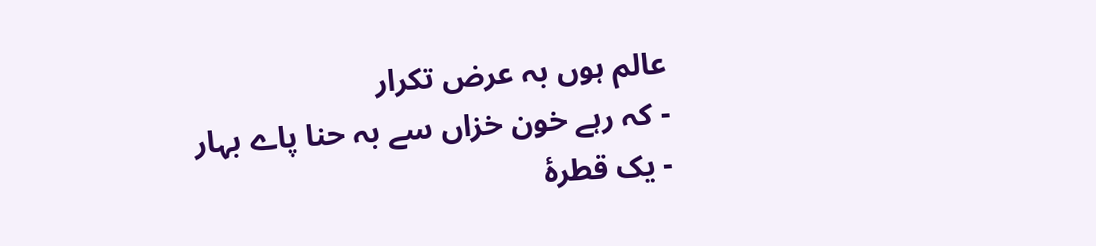عالم ہوں بہ عرض تکرار
- کہ رہے خون خزاں سے بہ حنا پاے بہار
- یک قطرۂ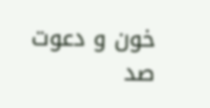خون و دعوت صد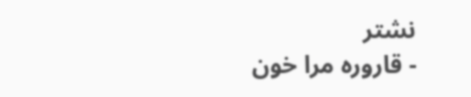نشتر
- قارورہ مرا خون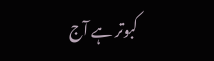کبوتر ہے آج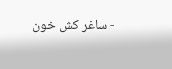- ساغر کش خون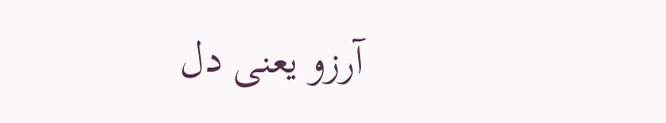آرزو یعنی دل